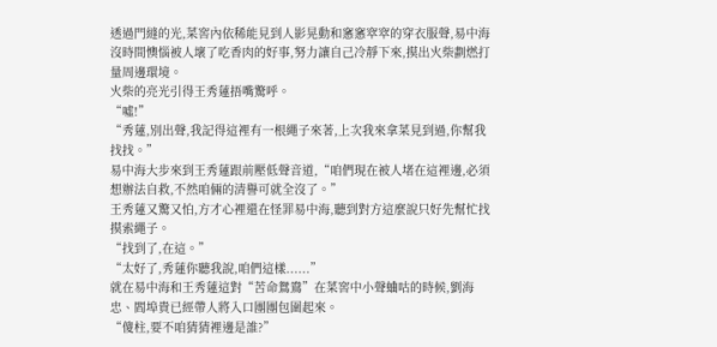透過門縫的光,菜窖內依稀能見到人影晃動和窸窸窣窣的穿衣服聲,易中海沒時間懊惱被人壞了吃香肉的好事,努力讓自己冷靜下來,摸出火柴劃燃打量周邊環境。
火柴的亮光引得王秀蓮捂嘴驚呼。
“噓!”
“秀蓮,別出聲,我記得這裡有一根繩子來著,上次我來拿菜見到過,你幫我找找。”
易中海大步來到王秀蓮跟前壓低聲音道,“咱們現在被人堵在這裡邊,必須想辦法自救,不然咱倆的清譽可就全沒了。”
王秀蓮又驚又怕,方才心裡還在怪罪易中海,聽到對方這麼說只好先幫忙找摸索繩子。
“找到了,在這。”
“太好了,秀蓮你聽我說,咱們這樣......”
就在易中海和王秀蓮這對“苦命鴛鴦”在菜窖中小聲蛐咕的時候,劉海忠、閻埠貴已經帶人將入口團團包圍起來。
“傻柱,要不咱猜猜裡邊是誰?”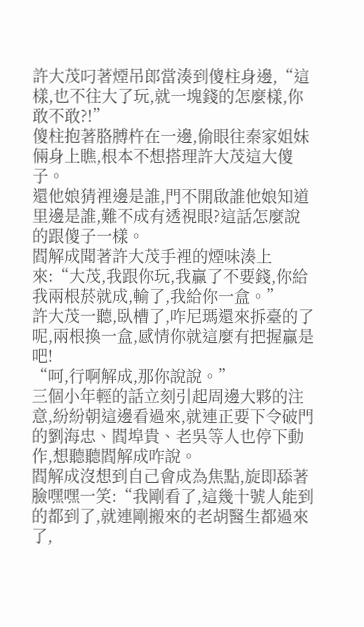許大茂叼著煙吊郎當湊到傻柱身邊,“這樣,也不往大了玩,就一塊錢的怎麼樣,你敢不敢?!”
傻柱抱著胳膊杵在一邊,偷眼往秦家姐妹倆身上瞧,根本不想搭理許大茂這大傻子。
還他娘猜裡邊是誰,門不開啟誰他娘知道里邊是誰,難不成有透視眼?這話怎麼說的跟傻子一樣。
閻解成聞著許大茂手裡的煙味湊上來:“大茂,我跟你玩,我贏了不要錢,你給我兩根菸就成,輸了,我給你一盒。”
許大茂一聽,臥槽了,咋尼瑪還來拆臺的了呢,兩根換一盒,感情你就這麼有把握贏是吧!
“呵,行啊解成,那你說說。”
三個小年輕的話立刻引起周邊大夥的注意,紛紛朝這邊看過來,就連正要下令破門的劉海忠、閻埠貴、老吳等人也停下動作,想聽聽閻解成咋說。
閻解成沒想到自己會成為焦點,旋即舔著臉嘿嘿一笑:“我剛看了,這幾十號人能到的都到了,就連剛搬來的老胡醫生都過來了,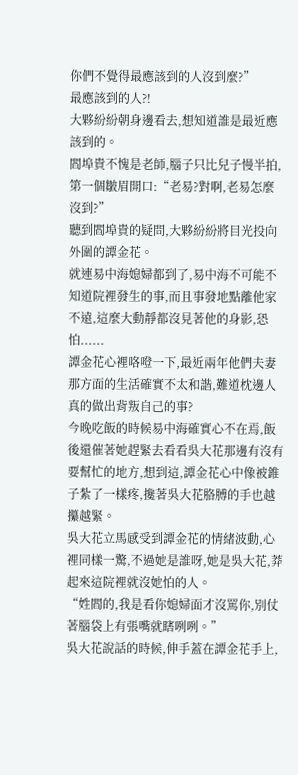你們不覺得最應該到的人沒到麼?”
最應該到的人?!
大夥紛紛朝身邊看去,想知道誰是最近應該到的。
閻埠貴不愧是老師,腦子只比兒子慢半拍,第一個皺眉開口:“老易?對啊,老易怎麼沒到?”
聽到閻埠貴的疑問,大夥紛紛將目光投向外圍的譚金花。
就連易中海媳婦都到了,易中海不可能不知道院裡發生的事,而且事發地點離他家不遠,這麼大動靜都沒見著他的身影,恐怕......
譚金花心裡咯噔一下,最近兩年他們夫妻那方面的生活確實不太和諧,難道枕邊人真的做出背叛自己的事?
今晚吃飯的時候易中海確實心不在焉,飯後還催著她趕緊去看看吳大花那邊有沒有要幫忙的地方,想到這,譚金花心中像被錐子紮了一樣疼,攙著吳大花胳膊的手也越攥越緊。
吳大花立馬感受到譚金花的情緒波動,心裡同樣一驚,不過她是誰呀,她是吳大花,莽起來這院裡就沒她怕的人。
“姓閻的,我是看你媳婦面才沒罵你,別仗著腦袋上有張嘴就瞎咧咧。”
吳大花說話的時候,伸手蓋在譚金花手上,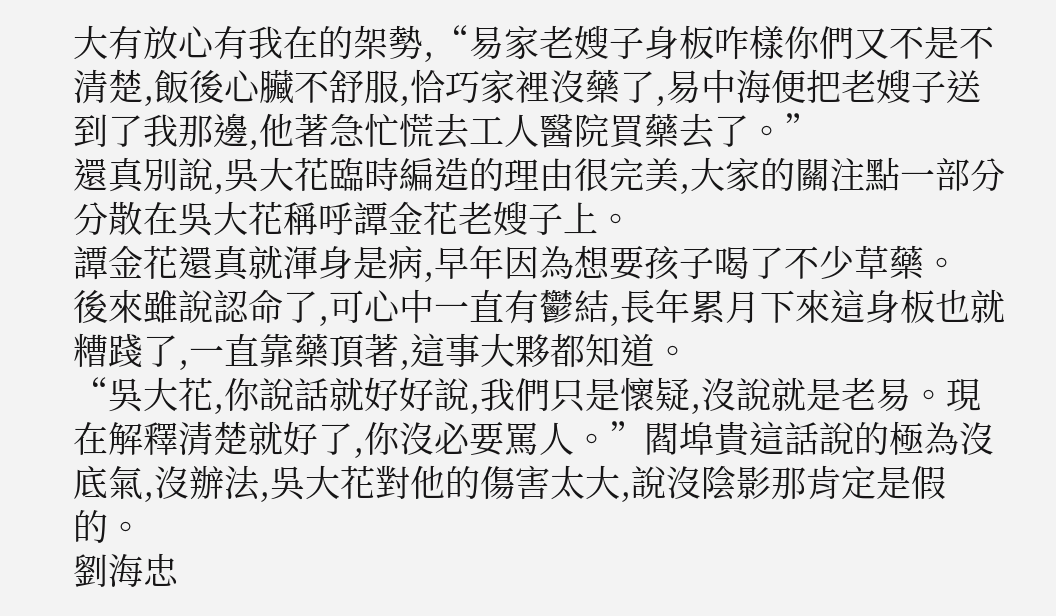大有放心有我在的架勢,“易家老嫂子身板咋樣你們又不是不清楚,飯後心臟不舒服,恰巧家裡沒藥了,易中海便把老嫂子送到了我那邊,他著急忙慌去工人醫院買藥去了。”
還真別說,吳大花臨時編造的理由很完美,大家的關注點一部分分散在吳大花稱呼譚金花老嫂子上。
譚金花還真就渾身是病,早年因為想要孩子喝了不少草藥。
後來雖說認命了,可心中一直有鬱結,長年累月下來這身板也就糟踐了,一直靠藥頂著,這事大夥都知道。
“吳大花,你說話就好好說,我們只是懷疑,沒說就是老易。現在解釋清楚就好了,你沒必要罵人。”閻埠貴這話說的極為沒底氣,沒辦法,吳大花對他的傷害太大,說沒陰影那肯定是假的。
劉海忠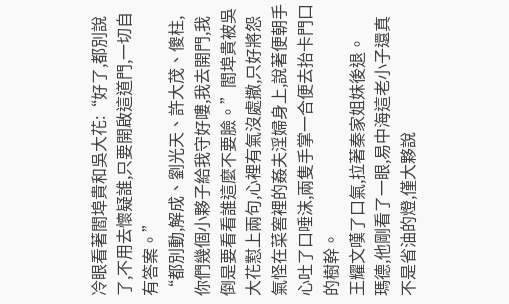冷眼看著閻埠貴和吳大花:“好了,都別說了,不用去懷疑誰,只要開啟這道門,一切自有答案。”
“都別動,解成、劉光天、許大茂、傻柱,你們幾個小夥子給我守好嘍,我去開門,我倒是要看看誰這麼不要臉。”閻埠貴被吳大花懟上兩句,心裡有氣沒處撒,只好將怨氣怪在菜窖裡的姦夫淫婦身上,說著便朝手心吐了口唾沫,兩隻手掌一合便去抬卡門口的樹幹。
王耀文嘆了口氣,拉著秦家姐妹後退。
瑪德,他剛看了一眼,易中海這老小子還真不是省油的燈,僅大夥說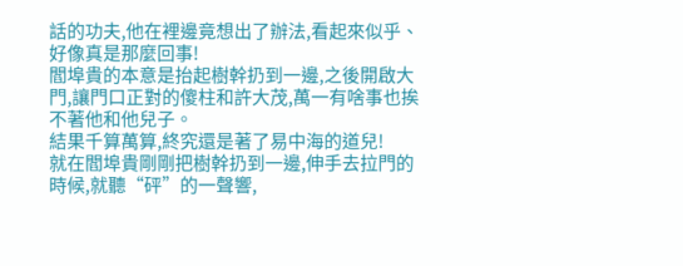話的功夫,他在裡邊竟想出了辦法,看起來似乎、好像真是那麼回事!
閻埠貴的本意是抬起樹幹扔到一邊,之後開啟大門,讓門口正對的傻柱和許大茂,萬一有啥事也挨不著他和他兒子。
結果千算萬算,終究還是著了易中海的道兒!
就在閻埠貴剛剛把樹幹扔到一邊,伸手去拉門的時候,就聽“砰”的一聲響,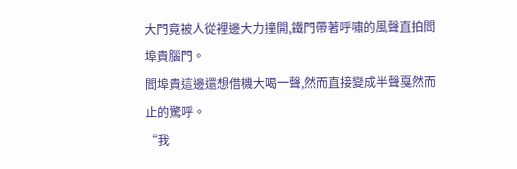大門竟被人從裡邊大力撞開,鐵門帶著呼嘯的風聲直拍閻埠貴腦門。
閻埠貴這邊還想借機大喝一聲,然而直接變成半聲戛然而止的驚呼。
“我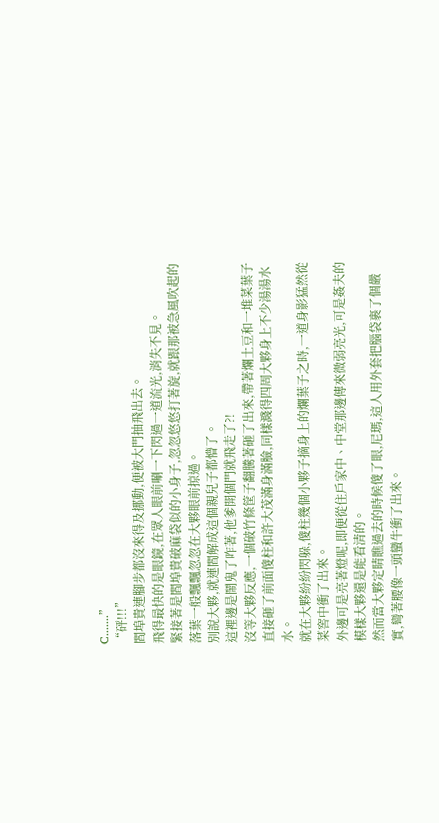C.......”
“砰!!!”
閻埠貴連腳步都沒來得及挪動,便被大門抽飛出去。
飛得最快的是眼鏡,在眾人眼前唰一下閃過一道流光,消失不見。
緊接著是閻埠貴破麻袋似的小身子,忽忽悠悠打著旋,就跟那被急風吹起的落葉一般飄飄忽忽在大夥眼前掠過。
別說大夥,就連閻解成這個親兒子都懵了。
這裡邊是鬧鬼了咋著,他爹開個門就飛走了?!
沒等大夥反應,一個破竹條筐子翻騰著砸了出來,帶著爛土豆和一堆菜葉子直接砸了前面傻柱和許大茂滿身滿臉,同樣濺得四周大夥身上不少湯湯水水。
就在大夥紛紛閃躲,傻柱幾個小夥子摘身上的爛葉子之時,一道身影猛然從菜窖中衝了出來。
外邊可是亮著燈呢,即便從住戶家中、中堂那邊傳來微弱亮光,可是姦夫的模樣大夥還是能看清的。
然而當大夥定睛瞧過去的時候傻了眼,尼瑪,這人用外套把腦袋裹了個嚴實,彎著腰像一頭蠻牛衝了出來。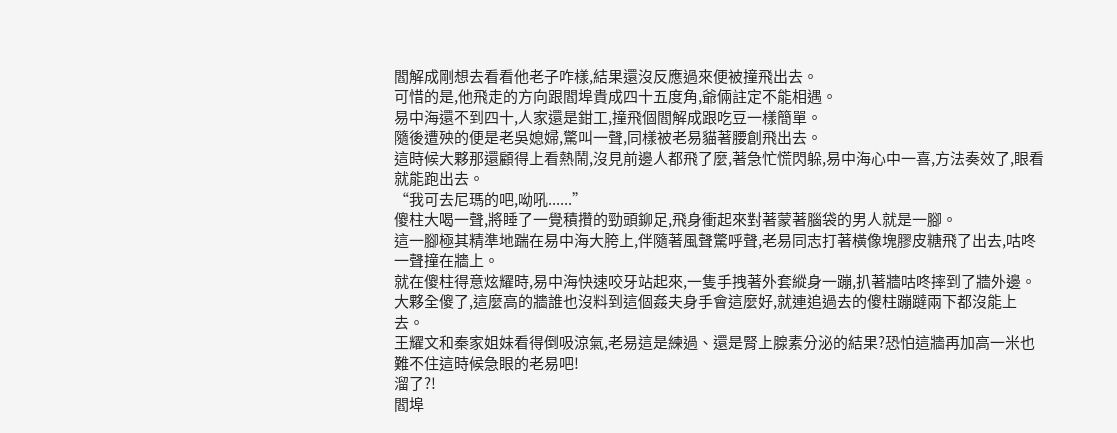閻解成剛想去看看他老子咋樣,結果還沒反應過來便被撞飛出去。
可惜的是,他飛走的方向跟閻埠貴成四十五度角,爺倆註定不能相遇。
易中海還不到四十,人家還是鉗工,撞飛個閻解成跟吃豆一樣簡單。
隨後遭殃的便是老吳媳婦,驚叫一聲,同樣被老易貓著腰創飛出去。
這時候大夥那還顧得上看熱鬧,沒見前邊人都飛了麼,著急忙慌閃躲,易中海心中一喜,方法奏效了,眼看就能跑出去。
“我可去尼瑪的吧,呦吼......”
傻柱大喝一聲,將睡了一覺積攢的勁頭鉚足,飛身衝起來對著蒙著腦袋的男人就是一腳。
這一腳極其精準地踹在易中海大胯上,伴隨著風聲驚呼聲,老易同志打著橫像塊膠皮糖飛了出去,咕咚一聲撞在牆上。
就在傻柱得意炫耀時,易中海快速咬牙站起來,一隻手拽著外套縱身一蹦,扒著牆咕咚摔到了牆外邊。
大夥全傻了,這麼高的牆誰也沒料到這個姦夫身手會這麼好,就連追過去的傻柱蹦躂兩下都沒能上去。
王耀文和秦家姐妹看得倒吸涼氣,老易這是練過、還是腎上腺素分泌的結果?恐怕這牆再加高一米也難不住這時候急眼的老易吧!
溜了?!
閻埠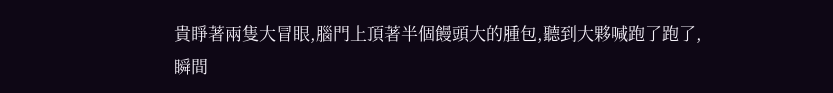貴睜著兩隻大冒眼,腦門上頂著半個饅頭大的腫包,聽到大夥喊跑了跑了,瞬間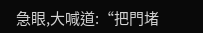急眼,大喊道:“把門堵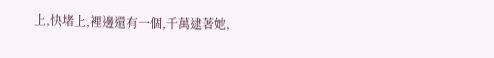上,快堵上,裡邊還有一個,千萬逮著她,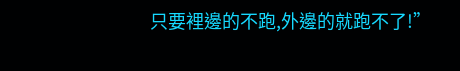只要裡邊的不跑,外邊的就跑不了!”